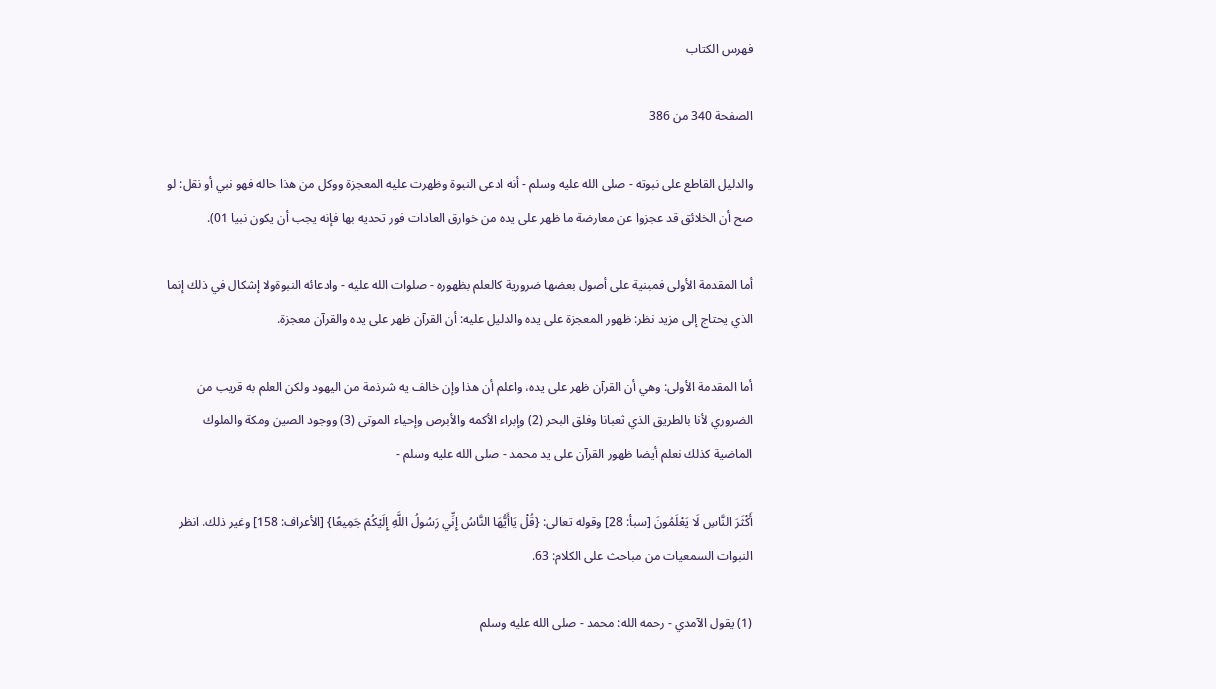فهرس الكتاب

الصفحة 340 من 386

والدليل القاطع على نبوته - صلى الله عليه وسلم - أنه ادعى النبوة وظهرت عليه المعجزة ووكل من هذا حاله فهو نبي أو نقل: لو صح أن الخلائق قد عجزوا عن معارضة ما ظهر على يده من خوارق العادات فور تحديه بها فإنه يجب أن يكون نبيا 01).

أما المقدمة الأولى فمبنية على أصول بعضها ضرورية كالعلم بظهوره - صلوات الله عليه - وادعائه النبوةولا إشكال في ذلك إنما الذي يحتاج إلى مزيد نظر: ظهور المعجزة على يده والدليل عليه: أن القرآن ظهر على يده والقرآن معجزة.

أما المقدمة الأولى: وهي أن القرآن ظهر على يده، واعلم أن هذا وإن خالف يه شرذمة من اليهود ولكن العلم به قريب من الضروري لأنا بالطريق الذي ثعبانا وفلق البحر (2) وإبراء الأكمه والأبرص وإحياء الموتى (3) ووجود الصين ومكة والملوك الماضية كذلك نعلم أيضا ظهور القرآن على يد محمد - صلى الله عليه وسلم -

أَكْثَرَ النَّاسِ لَا يَعْلَمُونَ [سبأ: 28] وقوله تعالى: {قُلْ يَاأَيُّهَا النَّاسُ إِنِّي رَسُولُ اللَّهِ إِلَيْكُمْ جَمِيعًا} [الأعراف: 158] وغير ذلك. انظر النبوات السمعيات من مباحث على الكلام: 63.

(1) يقول الآمدي - رحمه الله: محمد - صلى الله عليه وسلم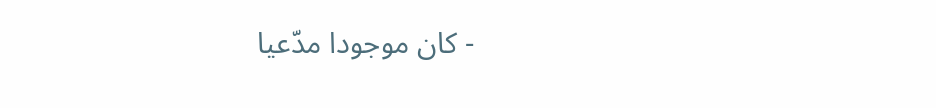- كان موجودا مدّعيا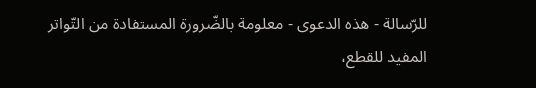للرّسالة - هذه الدعوى - معلومة بالضّرورة المستفادة من التّواتر المفيد للقطع،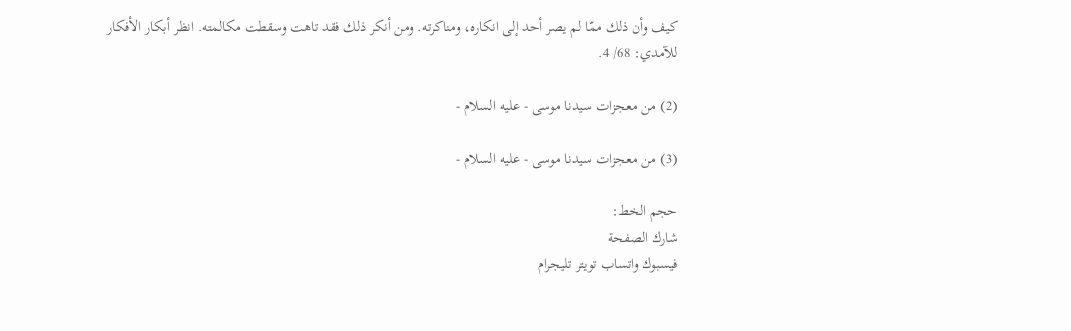كيف وأن ذلك ممّا لم يصر أحد إلى انكاره، ومناكرته. ومن أنكر ذلك فقد تاهت وسقطت مكالمته. انظر أبكار الأفكار للآمدي: 68/ 4.

(2) من معجزات سيدنا موسى - عليه السلام -

(3) من معجزات سيدنا موسى - عليه السلام -

حجم الخط:
شارك الصفحة
فيسبوك واتساب تويتر تليجرام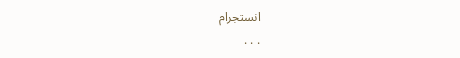انستجرام
. . .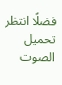فضلًا انتظر تحميل الصوت